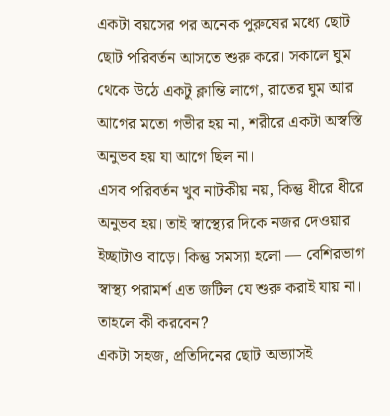একটা বয়সের পর অনেক পুরুষের মধ্যে ছোট ছোট পরিবর্তন আসতে শুরু করে। সকালে ঘুম থেকে উঠে একটু ক্লান্তি লাগে, রাতের ঘুম আর আগের মতো গভীর হয় না, শরীরে একটা অস্বস্তি অনুভব হয় যা আগে ছিল না।
এসব পরিবর্তন খুব নাটকীয় নয়, কিন্তু ধীরে ধীরে অনুভব হয়। তাই স্বাস্থ্যের দিকে নজর দেওয়ার ইচ্ছাটাও বাড়ে। কিন্তু সমস্যা হলো — বেশিরভাগ স্বাস্থ্য পরামর্শ এত জটিল যে শুরু করাই যায় না।
তাহলে কী করবেন?
একটা সহজ, প্রতিদিনের ছোট অভ্যাসই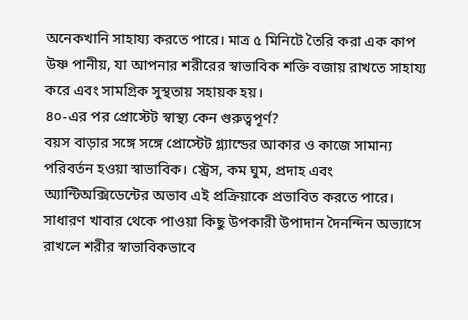অনেকখানি সাহায্য করতে পারে। মাত্র ৫ মিনিটে তৈরি করা এক কাপ উষ্ণ পানীয়, যা আপনার শরীরের স্বাভাবিক শক্তি বজায় রাখতে সাহায্য করে এবং সামগ্রিক সুস্থতায় সহায়ক হয়।
৪০-এর পর প্রোস্টেট স্বাস্থ্য কেন গুরুত্বপূর্ণ?
বয়স বাড়ার সঙ্গে সঙ্গে প্রোস্টেট গ্ল্যান্ডের আকার ও কাজে সামান্য পরিবর্তন হওয়া স্বাভাবিক। স্ট্রেস, কম ঘুম, প্রদাহ এবং অ্যান্টিঅক্সিডেন্টের অভাব এই প্রক্রিয়াকে প্রভাবিত করতে পারে।
সাধারণ খাবার থেকে পাওয়া কিছু উপকারী উপাদান দৈনন্দিন অভ্যাসে রাখলে শরীর স্বাভাবিকভাবে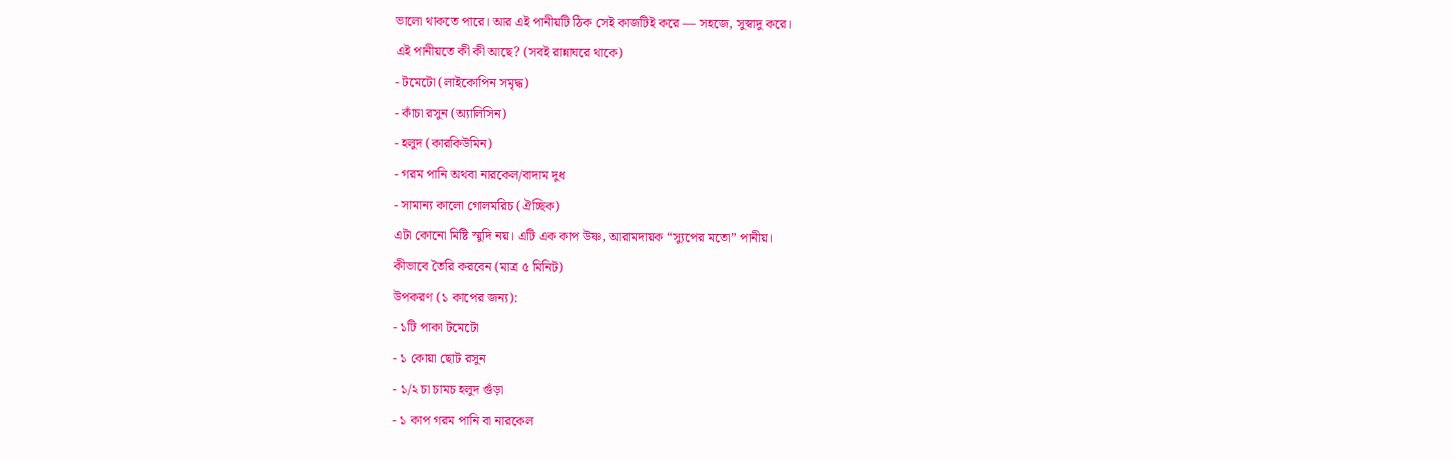ভালো থাকতে পারে। আর এই পানীয়টি ঠিক সেই কাজটিই করে — সহজে, সুস্বাদু করে।
এই পানীয়তে কী কী আছে? (সবই রান্নাঘরে থাকে)
- টমেটো (লাইকোপিন সমৃদ্ধ)
- কাঁচা রসুন (অ্যালিসিন)
- হলুদ (কারকিউমিন)
- গরম পানি অথবা নারকেল/বাদাম দুধ
- সামান্য কালো গোলমরিচ (ঐচ্ছিক)
এটা কোনো মিষ্টি স্মুদি নয়। এটি এক কাপ উষ্ণ, আরামদায়ক “স্যুপের মতো” পানীয়।
কীভাবে তৈরি করবেন (মাত্র ৫ মিনিট)
উপকরণ (১ কাপের জন্য):
- ১টি পাকা টমেটো
- ১ কোয়া ছোট রসুন
- ১/২ চা চামচ হলুদ গুঁড়া
- ১ কাপ গরম পানি বা নারকেল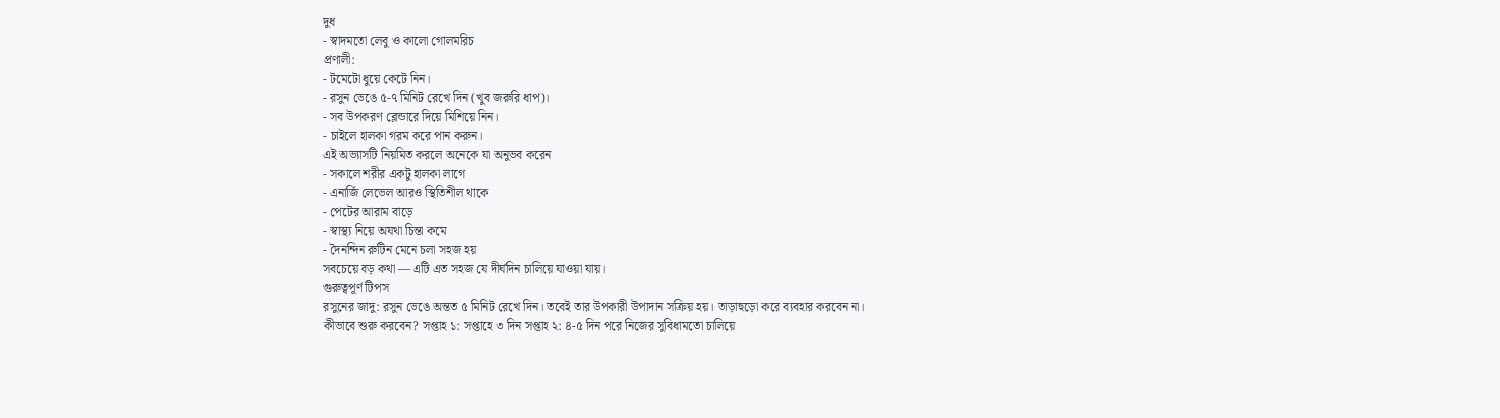দুধ
- স্বাদমতো লেবু ও কালো গোলমরিচ
প্রণালী:
- টমেটো ধুয়ে কেটে নিন।
- রসুন ভেঙে ৫-৭ মিনিট রেখে দিন (খুব জরুরি ধাপ)।
- সব উপকরণ ব্লেন্ডারে দিয়ে মিশিয়ে নিন।
- চাইলে হালকা গরম করে পান করুন।
এই অভ্যাসটি নিয়মিত করলে অনেকে যা অনুভব করেন
- সকালে শরীর একটু হালকা লাগে
- এনার্জি লেভেল আরও স্থিতিশীল থাকে
- পেটের আরাম বাড়ে
- স্বাস্থ্য নিয়ে অযথা চিন্তা কমে
- দৈনন্দিন রুটিন মেনে চলা সহজ হয়
সবচেয়ে বড় কথা — এটি এত সহজ যে দীর্ঘদিন চালিয়ে যাওয়া যায়।
গুরুত্বপূর্ণ টিপস
রসুনের জাদু: রসুন ভেঙে অন্তত ৫ মিনিট রেখে দিন। তবেই তার উপকারী উপাদান সক্রিয় হয়। তাড়াহুড়ো করে ব্যবহার করবেন না।
কীভাবে শুরু করবেন? সপ্তাহ ১: সপ্তাহে ৩ দিন সপ্তাহ ২: ৪-৫ দিন পরে নিজের সুবিধামতো চালিয়ে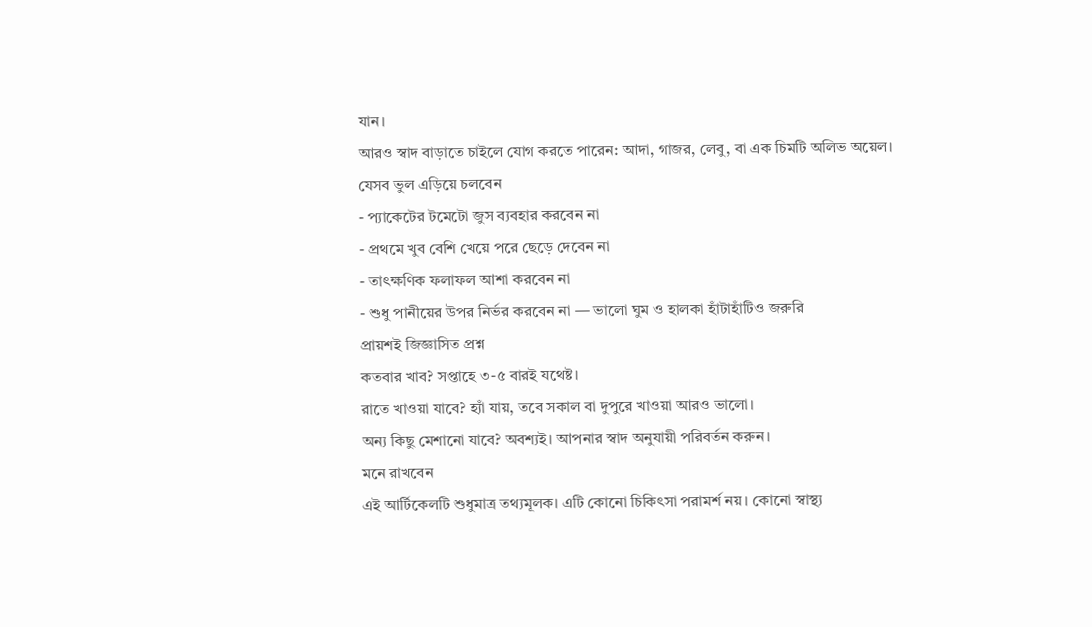যান।
আরও স্বাদ বাড়াতে চাইলে যোগ করতে পারেন: আদা, গাজর, লেবু, বা এক চিমটি অলিভ অয়েল।
যেসব ভুল এড়িয়ে চলবেন
- প্যাকেটের টমেটো জুস ব্যবহার করবেন না
- প্রথমে খুব বেশি খেয়ে পরে ছেড়ে দেবেন না
- তাৎক্ষণিক ফলাফল আশা করবেন না
- শুধু পানীয়ের উপর নির্ভর করবেন না — ভালো ঘুম ও হালকা হাঁটাহাঁটিও জরুরি
প্রায়শই জিজ্ঞাসিত প্রশ্ন
কতবার খাব? সপ্তাহে ৩-৫ বারই যথেষ্ট।
রাতে খাওয়া যাবে? হ্যাঁ যায়, তবে সকাল বা দুপুরে খাওয়া আরও ভালো।
অন্য কিছু মেশানো যাবে? অবশ্যই। আপনার স্বাদ অনুযায়ী পরিবর্তন করুন।
মনে রাখবেন
এই আর্টিকেলটি শুধুমাত্র তথ্যমূলক। এটি কোনো চিকিৎসা পরামর্শ নয়। কোনো স্বাস্থ্য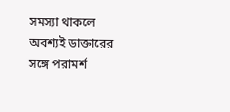সমস্যা থাকলে অবশ্যই ডাক্তারের সঙ্গে পরামর্শ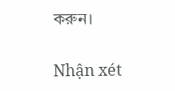করুন।

Nhận xét